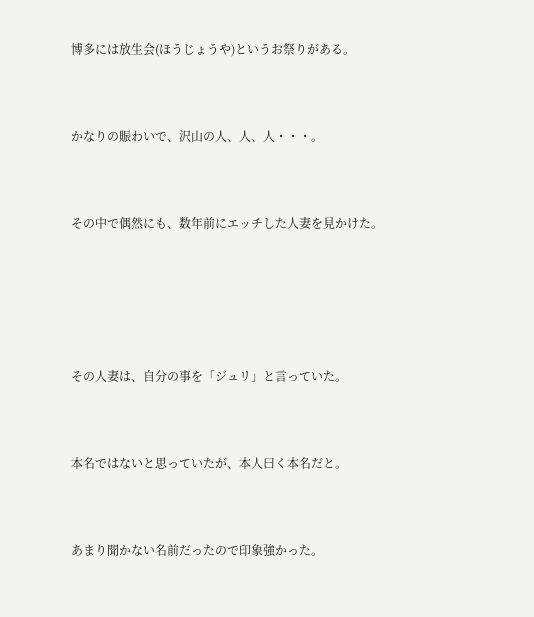博多には放生会(ほうじょうや)というお祭りがある。



かなりの賑わいで、沢山の人、人、人・・・。



その中で偶然にも、数年前にエッチした人妻を見かけた。






その人妻は、自分の事を「ジュリ」と言っていた。



本名ではないと思っていたが、本人曰く本名だと。



あまり聞かない名前だったので印象強かった。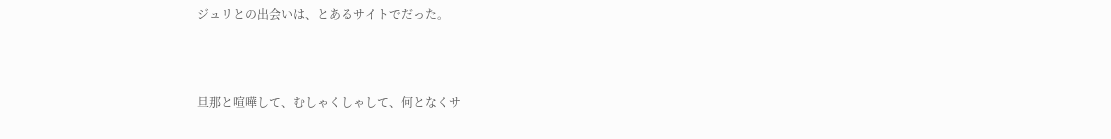ジュリとの出会いは、とあるサイトでだった。



旦那と喧嘩して、むしゃくしゃして、何となくサ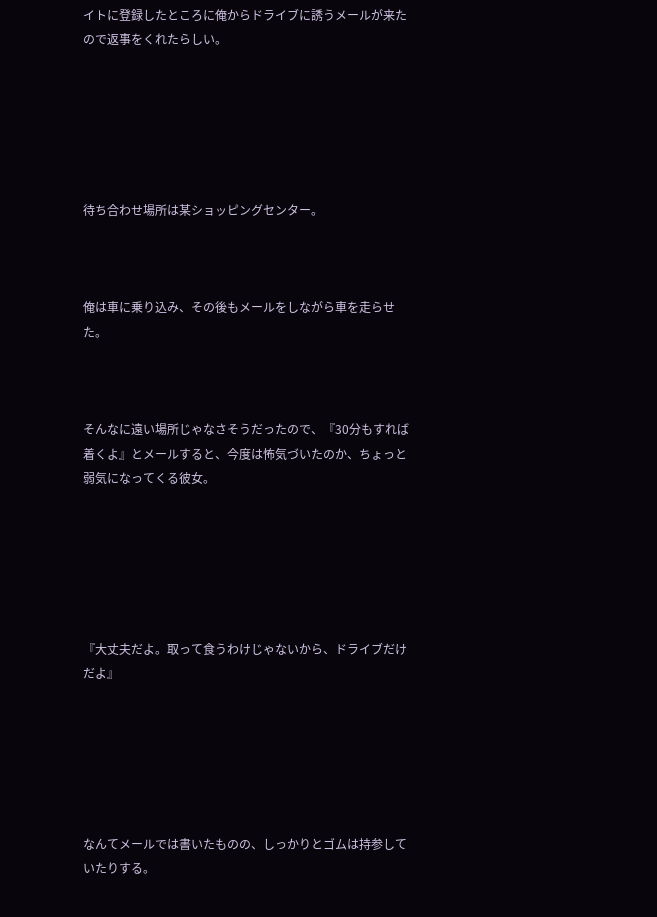イトに登録したところに俺からドライブに誘うメールが来たので返事をくれたらしい。






待ち合わせ場所は某ショッピングセンター。



俺は車に乗り込み、その後もメールをしながら車を走らせた。



そんなに遠い場所じゃなさそうだったので、『30分もすれば着くよ』とメールすると、今度は怖気づいたのか、ちょっと弱気になってくる彼女。






『大丈夫だよ。取って食うわけじゃないから、ドライブだけだよ』






なんてメールでは書いたものの、しっかりとゴムは持参していたりする。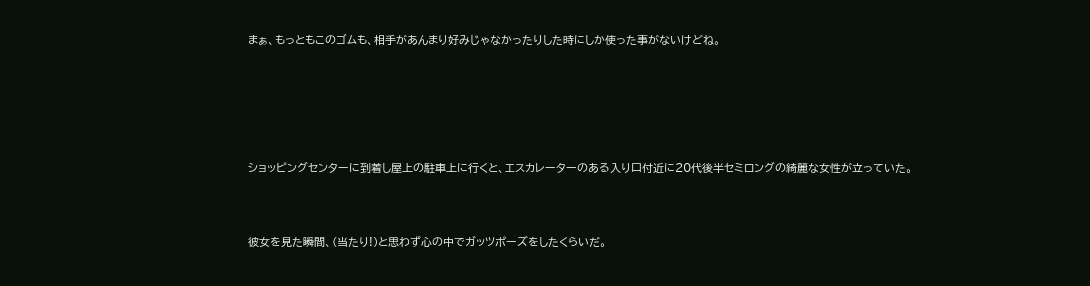まぁ、もっともこのゴムも、相手があんまり好みじゃなかったりした時にしか使った事がないけどね。






ショッピングセンターに到着し屋上の駐車上に行くと、エスカレーターのある入り口付近に20代後半セミロングの綺麗な女性が立っていた。



彼女を見た瞬間、(当たり!)と思わず心の中でガッツポーズをしたくらいだ。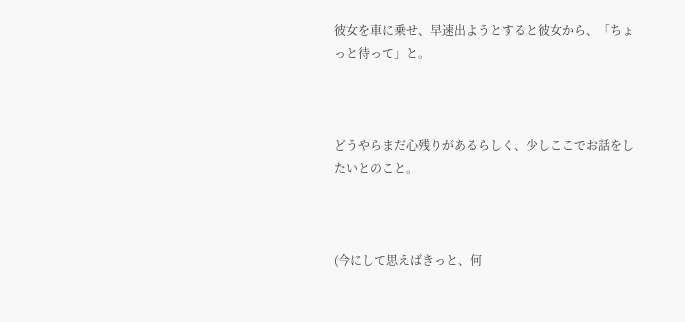彼女を車に乗せ、早速出ようとすると彼女から、「ちょっと待って」と。



どうやらまだ心残りがあるらしく、少しここでお話をしたいとのこと。



(今にして思えばきっと、何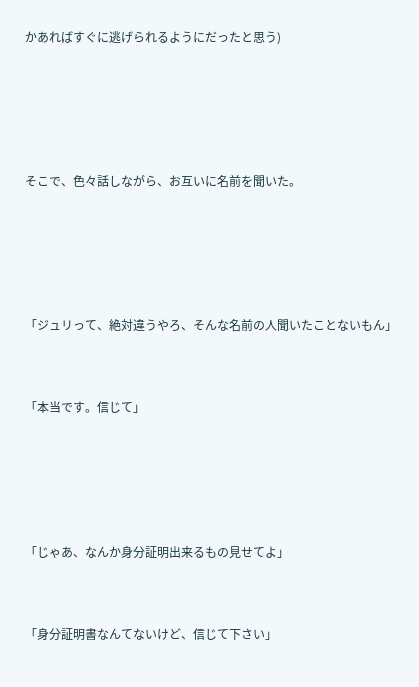かあればすぐに逃げられるようにだったと思う)






そこで、色々話しながら、お互いに名前を聞いた。






「ジュリって、絶対違うやろ、そんな名前の人聞いたことないもん」



「本当です。信じて」






「じゃあ、なんか身分証明出来るもの見せてよ」



「身分証明書なんてないけど、信じて下さい」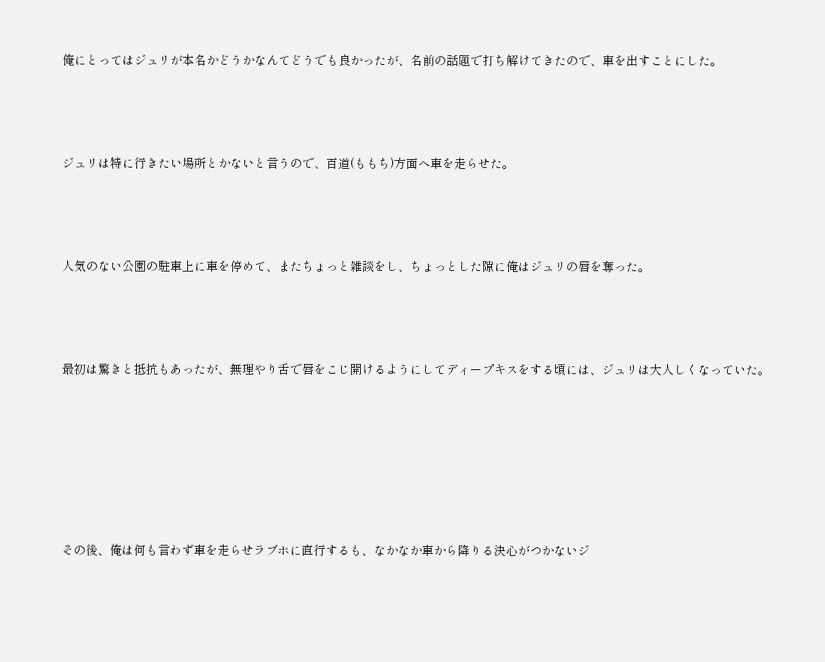俺にとってはジュリが本名かどうかなんてどうでも良かったが、名前の話題で打ち解けてきたので、車を出すことにした。



ジュリは特に行きたい場所とかないと言うので、百道(ももち)方面へ車を走らせた。



人気のない公園の駐車上に車を停めて、またちょっと雑談をし、ちょっとした隙に俺はジュリの唇を奪った。



最初は驚きと抵抗もあったが、無理やり舌で唇をこじ開けるようにしてディープキスをする頃には、ジュリは大人しくなっていた。






その後、俺は何も言わず車を走らせラブホに直行するも、なかなか車から降りる決心がつかないジ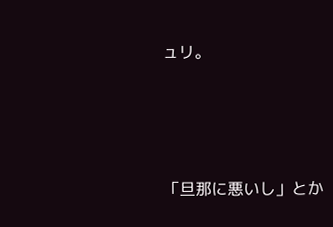ュリ。






「旦那に悪いし」とか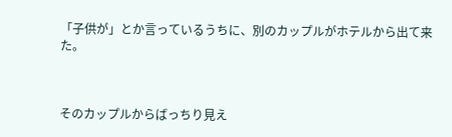「子供が」とか言っているうちに、別のカップルがホテルから出て来た。



そのカップルからばっちり見え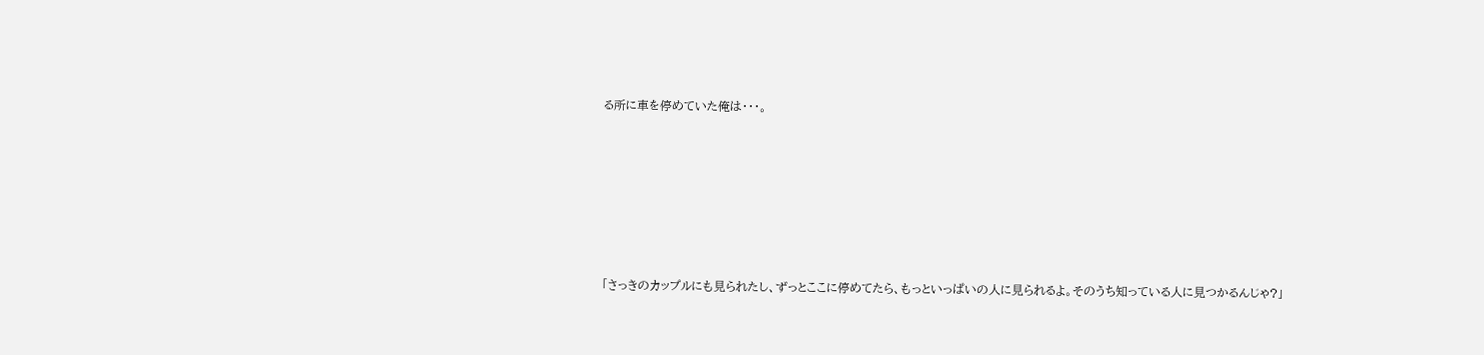る所に車を停めていた俺は・・・。






「さっきのカップルにも見られたし、ずっとここに停めてたら、もっといっぱいの人に見られるよ。そのうち知っている人に見つかるんじゃ?」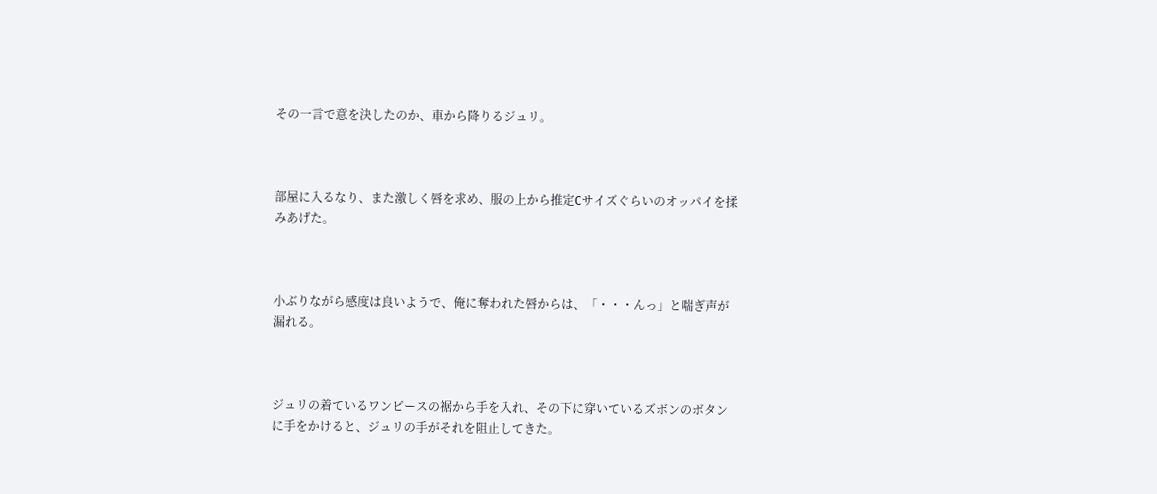その一言で意を決したのか、車から降りるジュリ。



部屋に入るなり、また激しく唇を求め、服の上から推定Cサイズぐらいのオッパイを揉みあげた。



小ぶりながら感度は良いようで、俺に奪われた唇からは、「・・・んっ」と喘ぎ声が漏れる。



ジュリの着ているワンピースの裾から手を入れ、その下に穿いているズボンのボタンに手をかけると、ジュリの手がそれを阻止してきた。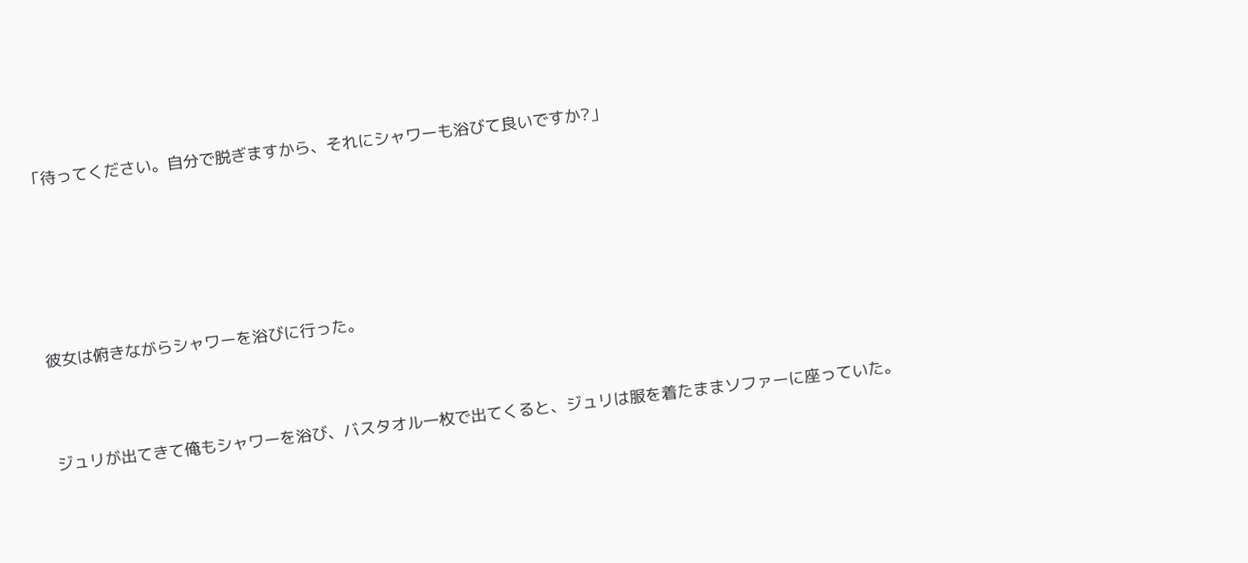「待ってください。自分で脱ぎますから、それにシャワーも浴びて良いですか?」






彼女は俯きながらシャワーを浴びに行った。



ジュリが出てきて俺もシャワーを浴び、バスタオル一枚で出てくると、ジュリは服を着たままソファーに座っていた。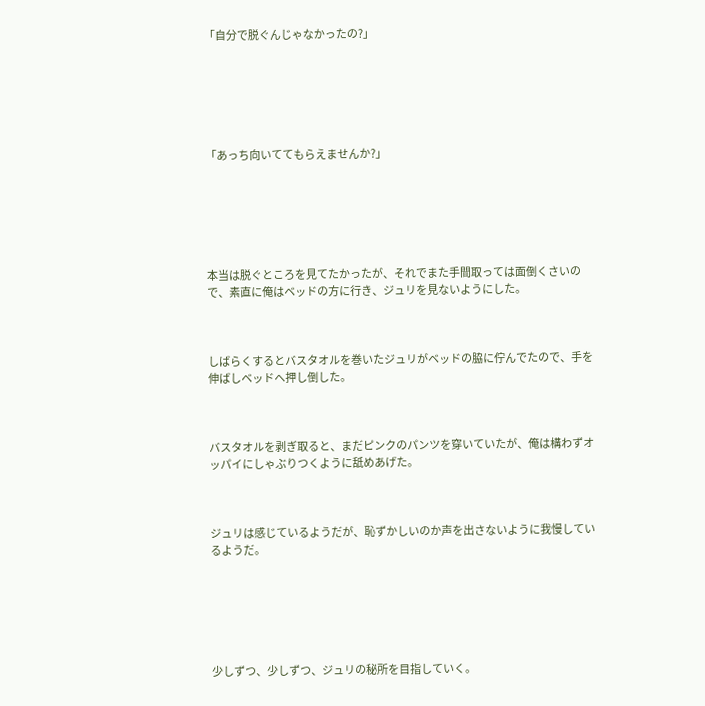「自分で脱ぐんじゃなかったの?」






「あっち向いててもらえませんか?」






本当は脱ぐところを見てたかったが、それでまた手間取っては面倒くさいので、素直に俺はベッドの方に行き、ジュリを見ないようにした。



しばらくするとバスタオルを巻いたジュリがベッドの脇に佇んでたので、手を伸ばしベッドへ押し倒した。



バスタオルを剥ぎ取ると、まだピンクのパンツを穿いていたが、俺は構わずオッパイにしゃぶりつくように舐めあげた。



ジュリは感じているようだが、恥ずかしいのか声を出さないように我慢しているようだ。






少しずつ、少しずつ、ジュリの秘所を目指していく。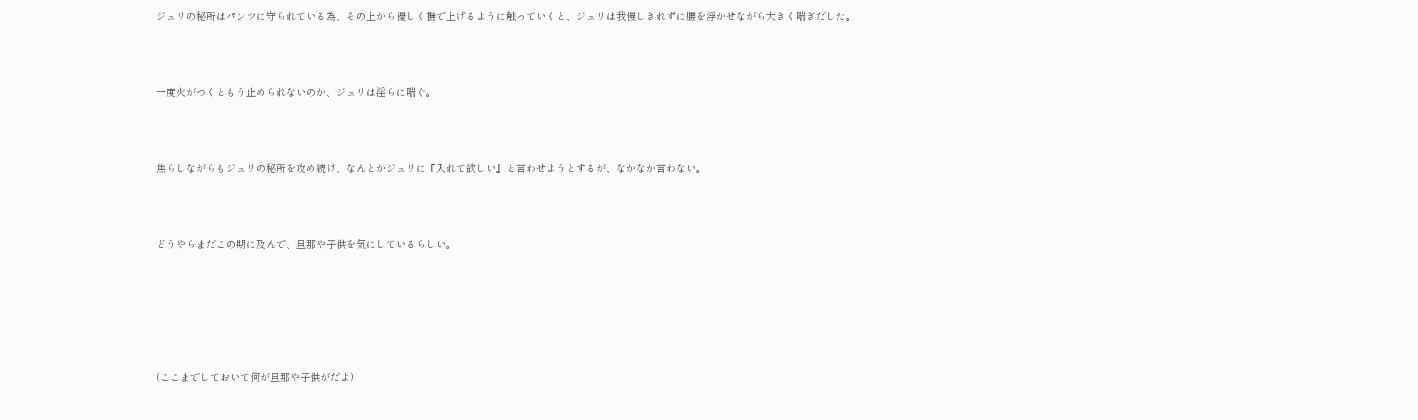ジュリの秘所はパンツに守られている為、その上から優しく撫で上げるように触っていくと、ジュリは我慢しきれずに腰を浮かせながら大きく喘ぎだした。



一度火がつくともう止められないのか、ジュリは淫らに喘ぐ。



焦らしながらもジュリの秘所を攻め続け、なんとかジュリに『入れて欲しい』と言わせようとするが、なかなか言わない。



どうやらまだこの期に及んで、旦那や子供を気にしているらしい。






(ここまでしておいて何が旦那や子供がだよ)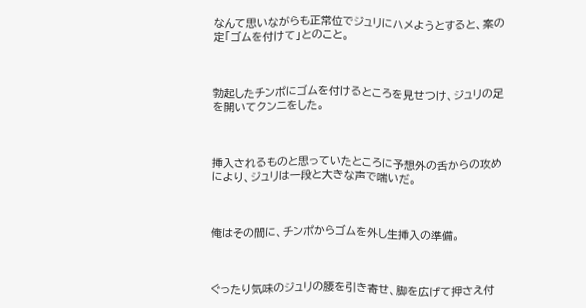なんて思いながらも正常位でジュリにハメようとすると、案の定「ゴムを付けて」とのこと。



勃起したチンポにゴムを付けるところを見せつけ、ジュリの足を開いてクンニをした。



挿入されるものと思っていたところに予想外の舌からの攻めにより、ジュリは一段と大きな声で喘いだ。



俺はその間に、チンポからゴムを外し生挿入の準備。



ぐったり気味のジュリの腰を引き寄せ、脚を広げて押さえ付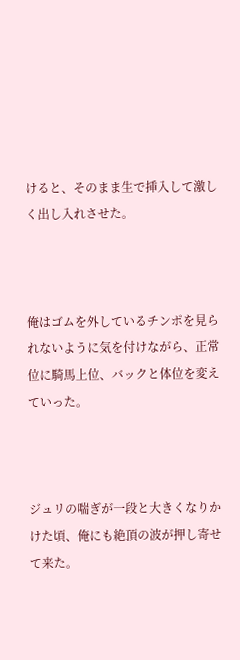けると、そのまま生で挿入して激しく出し入れさせた。



俺はゴムを外しているチンポを見られないように気を付けながら、正常位に騎馬上位、バックと体位を変えていった。



ジュリの喘ぎが一段と大きくなりかけた頃、俺にも絶頂の波が押し寄せて来た。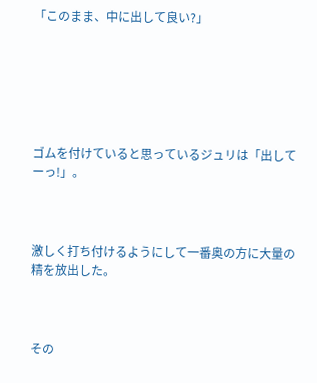「このまま、中に出して良い?」






ゴムを付けていると思っているジュリは「出してーっ!」。



激しく打ち付けるようにして一番奥の方に大量の精を放出した。



その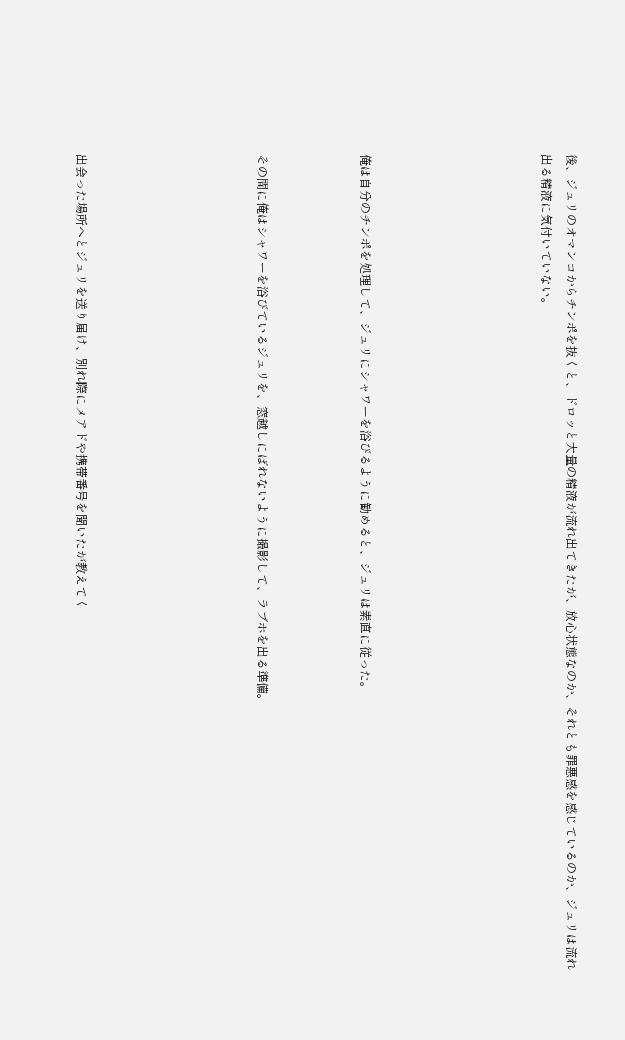後、ジュリのオマンコからチンポを抜くと、ドロッと大量の精液が流れ出てきたが、放心状態なのか、それとも罪悪感を感じているのか、ジュリは流れ出る精液に気付いていない。






俺は自分のチンポを処理して、ジュリにシャワーを浴びるように勧めると、ジュリは素直に従った。



その間に俺はシャワーを浴びているジュリを、窓越しにばれないように撮影して、ラブホを出る準備。






出会った場所へとジュリを送り届け、別れ際にメアドや携帯番号を聞いたが教えてく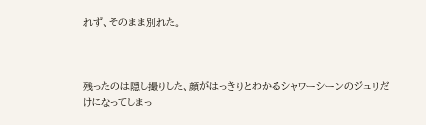れず、そのまま別れた。



残ったのは隠し撮りした、顔がはっきりとわかるシャワーシーンのジュリだけになってしまっ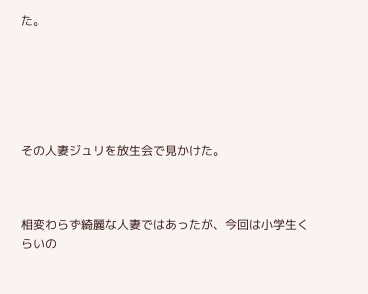た。






その人妻ジュリを放生会で見かけた。



相変わらず綺麗な人妻ではあったが、今回は小学生くらいの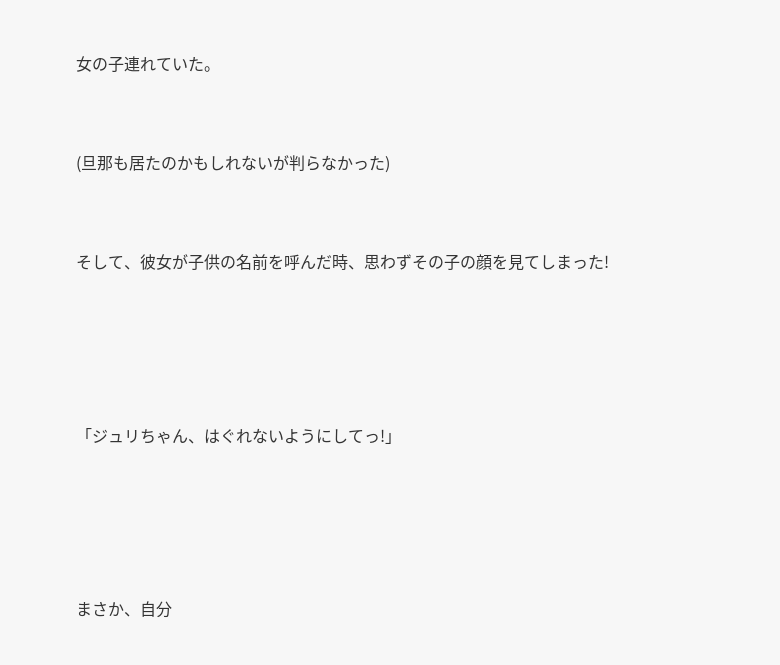女の子連れていた。



(旦那も居たのかもしれないが判らなかった)



そして、彼女が子供の名前を呼んだ時、思わずその子の顔を見てしまった!






「ジュリちゃん、はぐれないようにしてっ!」






まさか、自分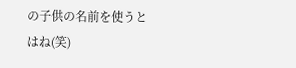の子供の名前を使うとはね(笑)